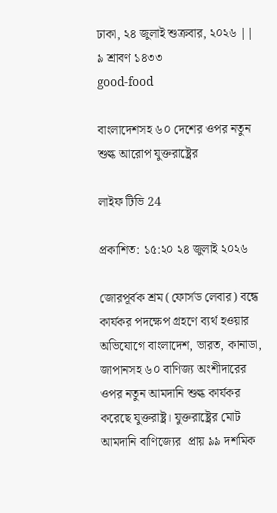ঢাকা, ২৪ জুলাই শুক্রবার, ২০২৬ || ৯ শ্রাবণ ১৪৩৩
good-food

বাংলাদেশসহ ৬০ দেশের ওপর নতুন শুল্ক আরোপ যুক্তরাষ্ট্রের

লাইফ টিভি 24

প্রকাশিত: ১৫:২০ ২৪ জুলাই ২০২৬

জোরপূর্বক শ্রম (ফোর্সড লেবার) বন্ধে কার্যকর পদক্ষেপ গ্রহণে ব্যর্থ হওয়ার অভিযোগে বাংলাদেশ, ভারত, কানাডা, জাপানসহ ৬০ বাণিজ্য অংশীদারের ওপর নতুন আমদানি শুল্ক কার্যকর করেছে যুক্তরাষ্ট্র। যুক্তরাষ্ট্রের মোট আমদানি বাণিজ্যের  প্রায় ৯৯ দশমিক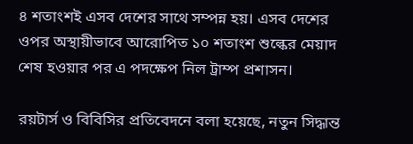৪ শতাংশই এসব দেশের সাথে সম্পন্ন হয়। এসব দেশের ওপর অস্থায়ীভাবে আরোপিত ১০ শতাংশ শুল্কের মেয়াদ শেষ হওয়ার পর এ পদক্ষেপ নিল ট্রাম্প প্রশাসন।

রয়টার্স ও বিবিসির প্রতিবেদনে বলা হয়েছে, নতুন সিদ্ধান্ত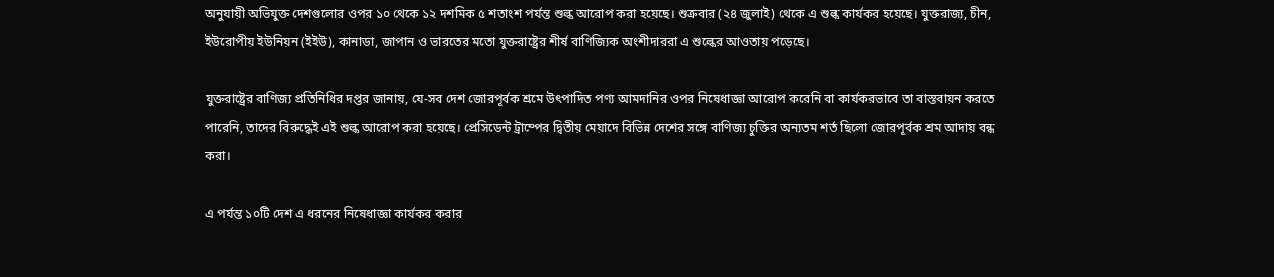অনুযায়ী অভিযুক্ত দেশগুলোর ওপর ১০ থেকে ১২ দশমিক ৫ শতাংশ পর্যন্ত শুল্ক আরোপ করা হয়েছে। শুক্রবার (২৪ জুলাই) থেকে এ শুল্ক কার্যকর হয়েছে। যুক্তরাজ্য, চীন, ইউরোপীয় ইউনিয়ন (ইইউ), কানাডা, জাপান ও ভারতের মতো যুক্তরাষ্ট্রের শীর্ষ বাণিজ্যিক অংশীদাররা এ শুল্কের আওতায় পড়েছে।

যুক্তরাষ্ট্রের বাণিজ্য প্রতিনিধির দপ্তর জানায়, যে-সব দেশ জোরপূর্বক শ্রমে উৎপাদিত পণ্য আমদানির ওপর নিষেধাজ্ঞা আরোপ করেনি বা কার্যকরভাবে তা বাস্তবায়ন করতে পারেনি, তাদের বিরুদ্ধেই এই শুল্ক আরোপ করা হয়েছে। প্রেসিডেন্ট ট্রাম্পের দ্বিতীয় মেয়াদে বিভিন্ন দেশের সঙ্গে বাণিজ্য চুক্তির অন্যতম শর্ত ছিলো জোরপূর্বক শ্রম আদায় বন্ধ করা।

এ পর্যন্ত ১০টি দেশ এ ধরনের নিষেধাজ্ঞা কার্যকর করার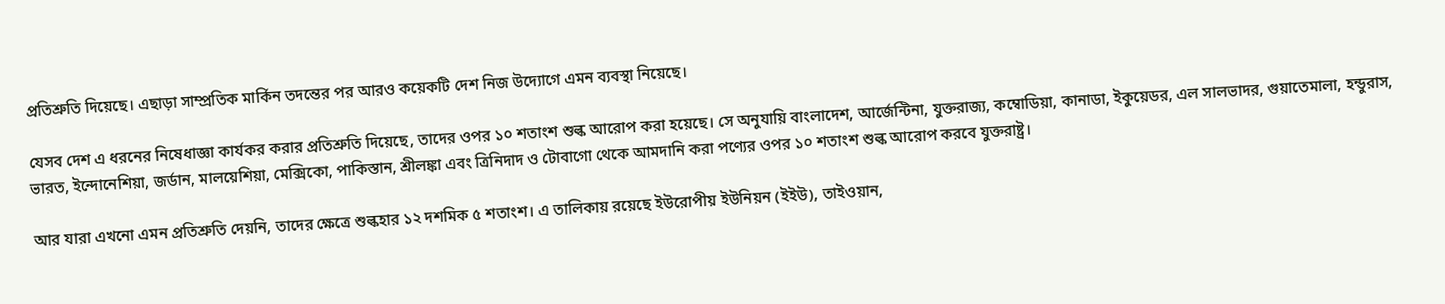প্রতিশ্রুতি দিয়েছে। এছাড়া সাম্প্রতিক মার্কিন তদন্তের পর আরও কয়েকটি দেশ নিজ উদ্যোগে এমন ব্যবস্থা নিয়েছে।

যেসব দেশ এ ধরনের নিষেধাজ্ঞা কার্যকর করার প্রতিশ্রুতি দিয়েছে, তাদের ওপর ১০ শতাংশ শুল্ক আরোপ করা হয়েছে। সে অনুযায়ি বাংলাদেশ, আর্জেন্টিনা, যুক্তরাজ্য, কম্বোডিয়া, কানাডা, ইকুয়েডর, এল সালভাদর, গুয়াতেমালা, হন্ডুরাস, ভারত, ইন্দোনেশিয়া, জর্ডান, মালয়েশিয়া, মেক্সিকো, পাকিস্তান, শ্রীলঙ্কা এবং ত্রিনিদাদ ও টোবাগো থেকে আমদানি করা পণ্যের ওপর ১০ শতাংশ শুল্ক আরোপ করবে যুক্তরাষ্ট্র।

আর যারা এখনো এমন প্রতিশ্রুতি দেয়নি, তাদের ক্ষেত্রে শুল্কহার ১২ দশমিক ৫ শতাংশ। এ তালিকায় রয়েছে ইউরোপীয় ইউনিয়ন (ইইউ), তাইওয়ান,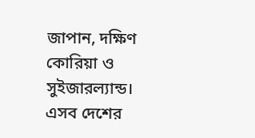জাপান, দক্ষিণ কোরিয়া ও সুইজারল্যান্ড। এসব দেশের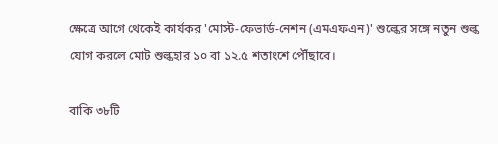ক্ষেত্রে আগে থেকেই কার্যকর 'মোস্ট-ফেভার্ড-নেশন (এমএফএন)' শুল্কের সঙ্গে নতুন শুল্ক যোগ করলে মোট শুল্কহার ১০ বা ১২.৫ শতাংশে পৌঁছাবে।

বাকি ৩৮টি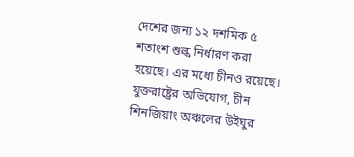দেশের জন্য ১২ দশমিক ৫ শতাংশ শুল্ক নির্ধারণ করা হয়েছে। এর মধ্যে চীনও রয়েছে। যুক্তরাষ্ট্রের অভিযোগ, চীন শিনজিয়াং অঞ্চলের উইঘুর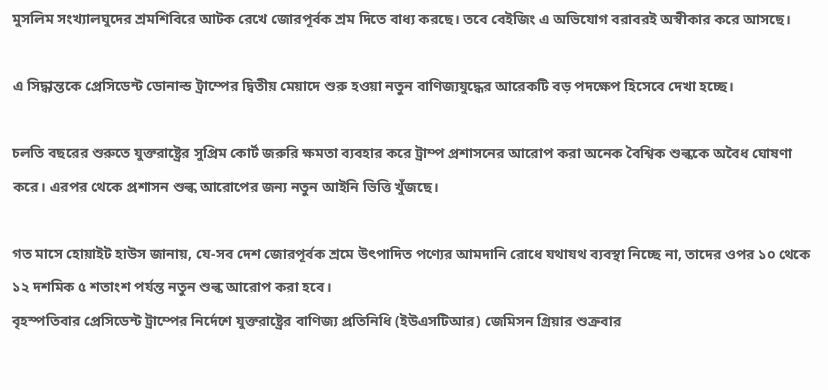মুসলিম সংখ্যালঘুদের শ্রমশিবিরে আটক রেখে জোরপূর্বক শ্রম দিতে বাধ্য করছে। তবে বেইজিং এ অভিযোগ বরাবরই অস্বীকার করে আসছে।

এ সিদ্ধান্তকে প্রেসিডেন্ট ডোনাল্ড ট্রাম্পের দ্বিতীয় মেয়াদে শুরু হওয়া নতুন বাণিজ্যযুদ্ধের আরেকটি বড় পদক্ষেপ হিসেবে দেখা হচ্ছে।

চলতি বছরের শুরুতে যুক্তরাষ্ট্রের সুপ্রিম কোর্ট জরুরি ক্ষমতা ব্যবহার করে ট্রাম্প প্রশাসনের আরোপ করা অনেক বৈশ্বিক শুল্ককে অবৈধ ঘোষণা করে। এরপর থেকে প্রশাসন শুল্ক আরোপের জন্য নতুন আইনি ভিত্তি খুঁজছে।

গত মাসে হোয়াইট হাউস জানায়, যে-সব দেশ জোরপূর্বক শ্রমে উৎপাদিত পণ্যের আমদানি রোধে যথাযথ ব্যবস্থা নিচ্ছে না, তাদের ওপর ১০ থেকে ১২ দশমিক ৫ শতাংশ পর্যন্ত নতুন শুল্ক আরোপ করা হবে।
বৃহস্পতিবার প্রেসিডেন্ট ট্রাম্পের নির্দেশে যুক্তরাষ্ট্রের বাণিজ্য প্রতিনিধি (ইউএসটিআর) জেমিসন গ্রিয়ার শুক্রবার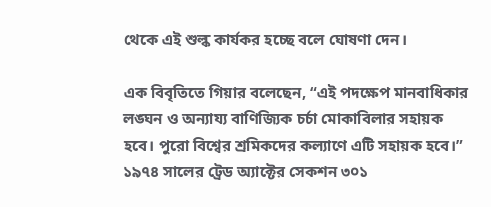থেকে এই শুল্ক কার্যকর হচ্ছে বলে ঘোষণা দেন।

এক বিবৃতিতে গিয়ার বলেছেন, “এই পদক্ষেপ মানবাধিকার লঙ্ঘন ও অন্যায্য বাণিজ্যিক চর্চা মোকাবিলার সহায়ক হবে। পুরো বিশ্বের শ্রমিকদের কল্যাণে এটি সহায়ক হবে।”
১৯৭৪ সালের ট্রেড অ্যাক্টের সেকশন ৩০১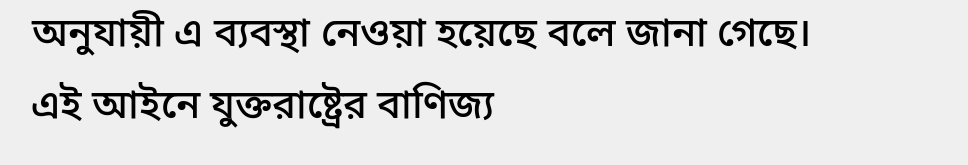অনুযায়ী এ ব্যবস্থা নেওয়া হয়েছে বলে জানা গেছে। এই আইনে যুক্তরাষ্ট্রের বাণিজ্য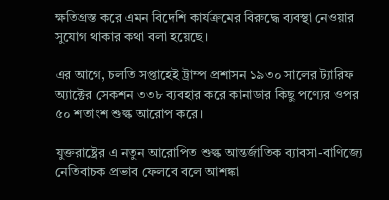ক্ষতিগ্রস্ত করে এমন বিদেশি কার্যক্রমের বিরুদ্ধে ব্যবস্থা নেওয়ার সুযোগ থাকার কথা বলা হয়েছে।

এর আগে, চলতি সপ্তাহেই ট্রাম্প প্রশাসন ১৯৩০ সালের ট্যারিফ অ্যাক্টের সেকশন ৩৩৮ ব্যবহার করে কানাডার কিছু পণ্যের ওপর ৫০ শতাংশ শুল্ক আরোপ করে।

যুক্তরাষ্ট্রের এ নতুন আরোপিত শুল্ক আন্তর্জাতিক ব্যাবসা-বাণিজ্যে নেতিবাচক প্রভাব ফেলবে বলে আশঙ্কা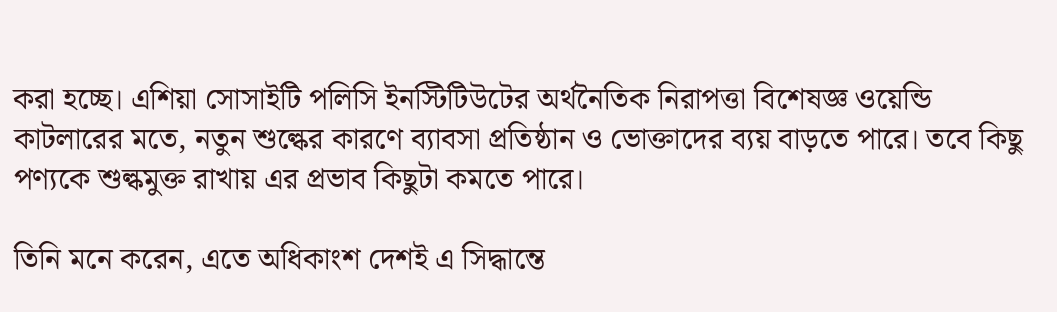করা হচ্ছে। এশিয়া সোসাইটি পলিসি ইনস্টিটিউটের অর্থনৈতিক নিরাপত্তা বিশেষজ্ঞ ওয়েন্ডি কাটলারের মতে, নতুন শুল্কের কারণে ব্যাবসা প্রতিষ্ঠান ও ভোক্তাদের ব্যয় বাড়তে পারে। তবে কিছু পণ্যকে শুল্কমুক্ত রাখায় এর প্রভাব কিছুটা কমতে পারে।

তিনি মনে করেন, এতে অধিকাংশ দেশই এ সিদ্ধান্তে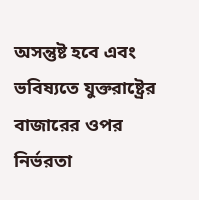অসন্তুষ্ট হবে এবং ভবিষ্যতে যুক্তরাষ্ট্রের বাজারের ওপর নির্ভরতা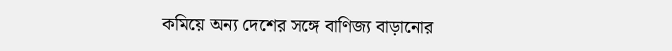কমিয়ে অন্য দেশের সঙ্গে বাণিজ্য বাড়ানোর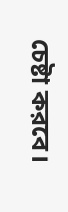চেষ্টা করবে।